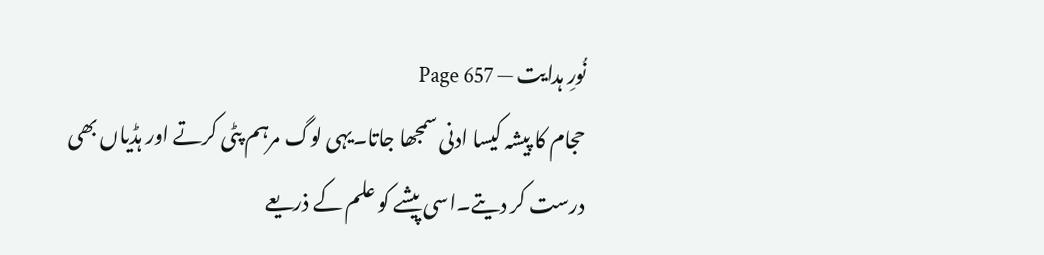نُورِ ہدایت — Page 657
حجام کا پیشہ کیسا ادنی سمجھا جاتا۔یہی لوگ مرہم پٹی کرتے اور ہڈیاں بھی درست کر دیتے۔اسی پیشے کو علم کے ذریعے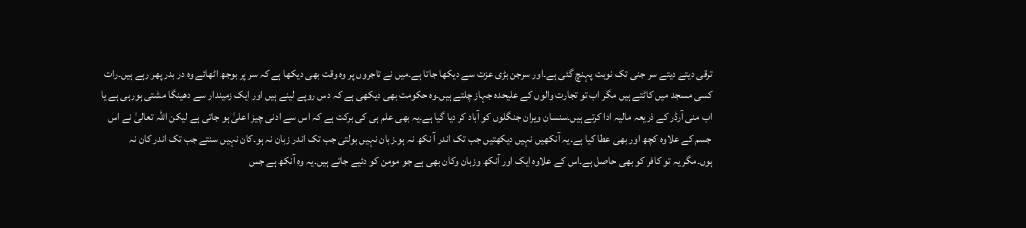ترقی دیتے دیتے سر جنی تک نوبت پہنچ گئی ہے۔اور سرجن بڑی عزت سے دیکھا جاتا ہے۔میں نے تاجروں پر وہ وقت بھی دیکھا ہے کہ سر پر بوجھ اٹھائے وہ در بدر پھر رہے ہیں۔رات کسی مسجد میں کاٹتے ہیں مگر اب تو تجارت والوں کے علیحدہ جہاز چلتے ہیں۔وہ حکومت بھی دیکھی ہے کہ دس روپے لینے ہیں اور ایک زمیندار سے دھینگا مشتی ہورہی ہے یا اب منی آرڈر کے ذریعہ مالیہ ادا کرتے ہیں۔سنسان ویران جنگلوں کو آباد کر دیا گیا ہے۔یہ بھی علم ہی کی برکت ہے کہ اس سے ادنی چیز اعلیٰ ہو جاتی ہے لیکن اللہ تعالیٰ نے اس جسم کے علاوہ کچھ اور بھی عطا کیا ہے۔یہ آنکھیں نہیں دیکھتیں جب تک اندر آ نکھ نہ ہو۔زبان نہیں بولتی جب تک اندر زبان نہ ہو۔کان نہیں سنتے جب تک اندر کان نہ ہوں۔مگر یہ تو کافر کو بھی حاصل ہے۔اس کے علاوہ ایک اور آنکھ وزبان وکان بھی ہے جو مومن کو دئیے جاتے ہیں۔یہ وہ آنکھ ہے جس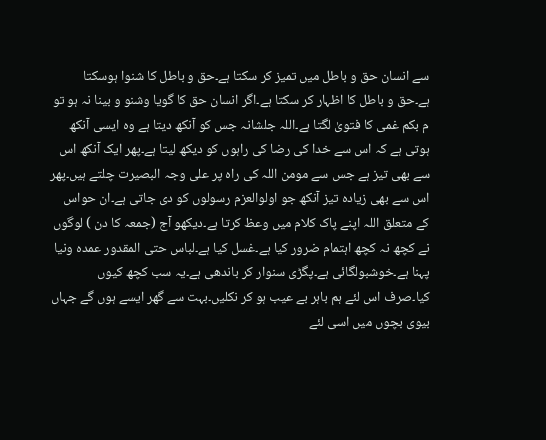سے انسان حق و باطل میں تمیز کر سکتا ہے۔حق و باطل کا شنوا ہوسکتا ہے۔حق و باطل کا اظہار کر سکتا ہے۔اگر انسان حق کا گویا وشنو و بینا نہ ہو تو م بكم غمی کا فتویٰ لگتا ہے۔اللہ جلشانہ جس کو آنکھ دیتا ہے وہ ایسی آنکھ ہوتی ہے کہ اس سے خدا کی رضا کی راہوں کو دیکھ لیتا ہے۔پھر ایک آنکھ اس سے بھی تیز ہے جس سے مومن اللہ کی راہ پر علی وجہ البصیرت چلتے ہیں۔پھر اس سے بھی زیادہ تیز آنکھ جو اولوالعزم رسولوں کو دی جاتی ہے۔ان حواس کے متعلق اللہ اپنے پاک کلام میں وعظ کرتا ہے۔دیکھو آج (جمعہ کا دن ) لوگوں نے کچھ نہ کچھ اہتمام ضرور کیا ہے۔غسل کیا ہے۔لباس حتی المقدور عمدہ ونیا پہنا ہے۔خوشبولگائی ہے۔پگڑی سنوار کر باندھی ہے۔یہ سب کچھ کیوں کیا۔صرف اس لئے ہم باہر بے عیب ہو کر نکلیں۔بہت سے گھر ایسے ہوں گے جہاں بیوی بچوں میں اسی لئے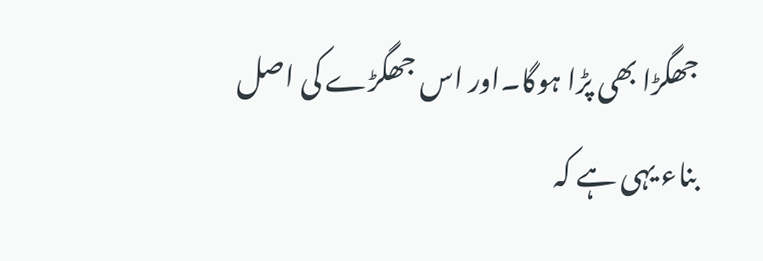جھگڑا بھی پڑا ہوگا۔اور اس جھگڑے کی اصل بناء یہی ہے کہ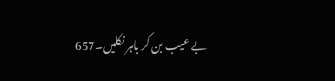بے عیب بن کر باہر نکلیں۔657